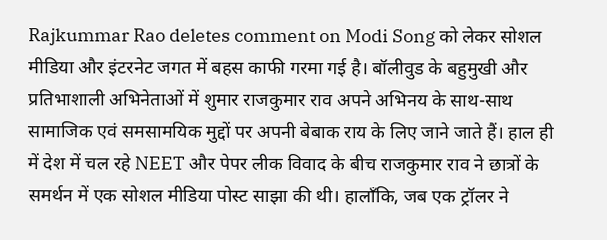Rajkummar Rao deletes comment on Modi Song को लेकर सोशल मीडिया और इंटरनेट जगत में बहस काफी गरमा गई है। बॉलीवुड के बहुमुखी और प्रतिभाशाली अभिनेताओं में शुमार राजकुमार राव अपने अभिनय के साथ-साथ सामाजिक एवं समसामयिक मुद्दों पर अपनी बेबाक राय के लिए जाने जाते हैं। हाल ही में देश में चल रहे NEET और पेपर लीक विवाद के बीच राजकुमार राव ने छात्रों के समर्थन में एक सोशल मीडिया पोस्ट साझा की थी। हालाँकि, जब एक ट्रॉलर ने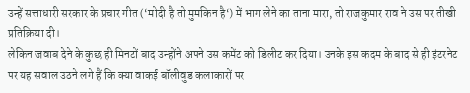उन्हें सत्ताधारी सरकार के प्रचार गीत (‘मोदी है तो मुमकिन है‘) में भाग लेने का ताना मारा, तो राजकुमार राव ने उस पर तीखी प्रतिक्रिया दी।
लेकिन जवाब देने के कुछ ही मिनटों बाद उन्होंने अपने उस कमेंट को डिलीट कर दिया। उनके इस कदम के बाद से ही इंटरनेट पर यह सवाल उठने लगे हैं कि क्या वाकई बॉलीवुड कलाकारों पर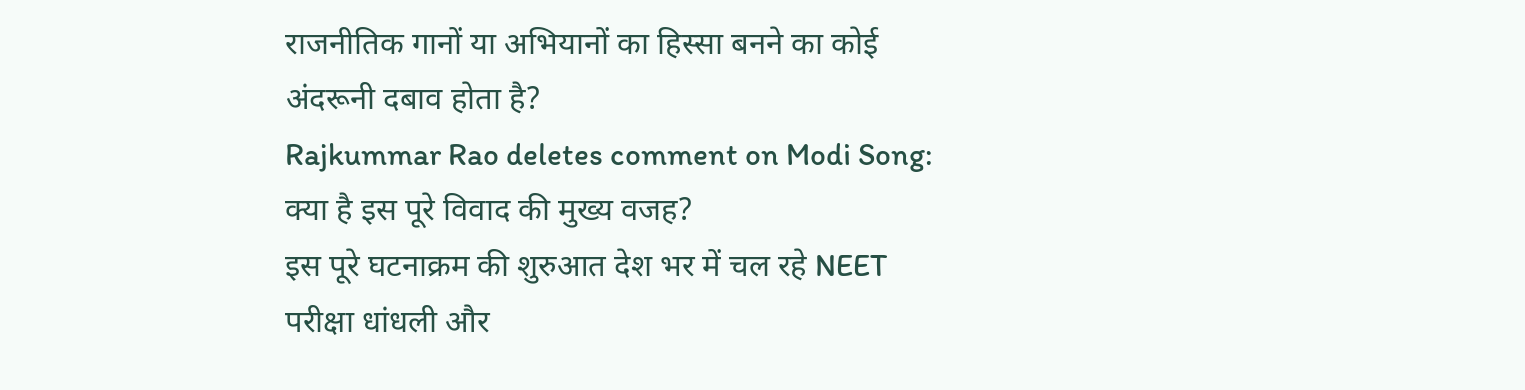राजनीतिक गानों या अभियानों का हिस्सा बनने का कोई अंदरूनी दबाव होता है?
Rajkummar Rao deletes comment on Modi Song: क्या है इस पूरे विवाद की मुख्य वजह?
इस पूरे घटनाक्रम की शुरुआत देश भर में चल रहे NEET परीक्षा धांधली और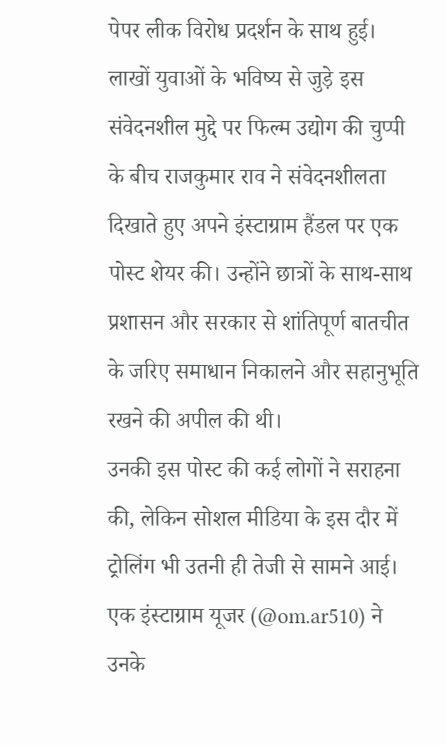पेपर लीक विरोध प्रदर्शन के साथ हुई। लाखों युवाओं के भविष्य से जुड़े इस संवेदनशील मुद्दे पर फिल्म उद्योग की चुप्पी के बीच राजकुमार राव ने संवेदनशीलता दिखाते हुए अपने इंस्टाग्राम हैंडल पर एक पोस्ट शेयर की। उन्होंने छात्रों के साथ-साथ प्रशासन और सरकार से शांतिपूर्ण बातचीत के जरिए समाधान निकालने और सहानुभूति रखने की अपील की थी।
उनकी इस पोस्ट की कई लोगों ने सराहना की, लेकिन सोशल मीडिया के इस दौर में ट्रोलिंग भी उतनी ही तेजी से सामने आई। एक इंस्टाग्राम यूजर (@om.ar510) ने उनके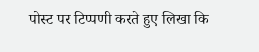पोस्ट पर टिप्पणी करते हुए लिखा कि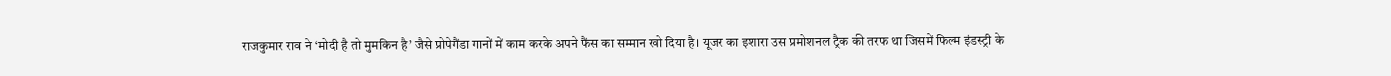राजकुमार राव ने ‘मोदी है तो मुमकिन है’ जैसे प्रोपेगैंडा गानों में काम करके अपने फैंस का सम्मान खो दिया है। यूजर का इशारा उस प्रमोशनल ट्रैक की तरफ था जिसमें फिल्म इंडस्ट्री के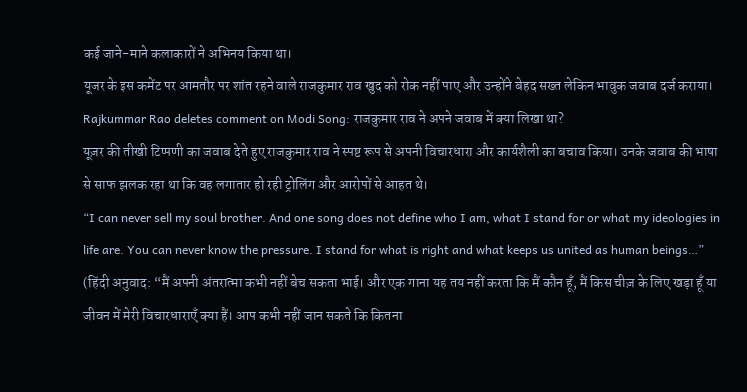कई जाने-माने कलाकारों ने अभिनय किया था।
यूजर के इस कमेंट पर आमतौर पर शांत रहने वाले राजकुमार राव खुद को रोक नहीं पाए और उन्होंने बेहद सख्त लेकिन भावुक जवाब दर्ज कराया।
Rajkummar Rao deletes comment on Modi Song: राजकुमार राव ने अपने जवाब में क्या लिखा था?
यूज़र की तीखी टिप्पणी का जवाब देते हुए राजकुमार राव ने स्पष्ट रूप से अपनी विचारधारा और कार्यशैली का बचाव किया। उनके जवाब की भाषा से साफ झलक रहा था कि वह लगातार हो रही ट्रोलिंग और आरोपों से आहत थे।
“I can never sell my soul brother. And one song does not define who I am, what I stand for or what my ideologies in life are. You can never know the pressure. I stand for what is right and what keeps us united as human beings…”
(हिंदी अनुवाद: “मैं अपनी अंतरात्मा कभी नहीं बेच सकता भाई। और एक गाना यह तय नहीं करता कि मैं कौन हूँ, मैं किस चीज़ के लिए खड़ा हूँ या जीवन में मेरी विचारधाराएँ क्या हैं। आप कभी नहीं जान सकते कि कितना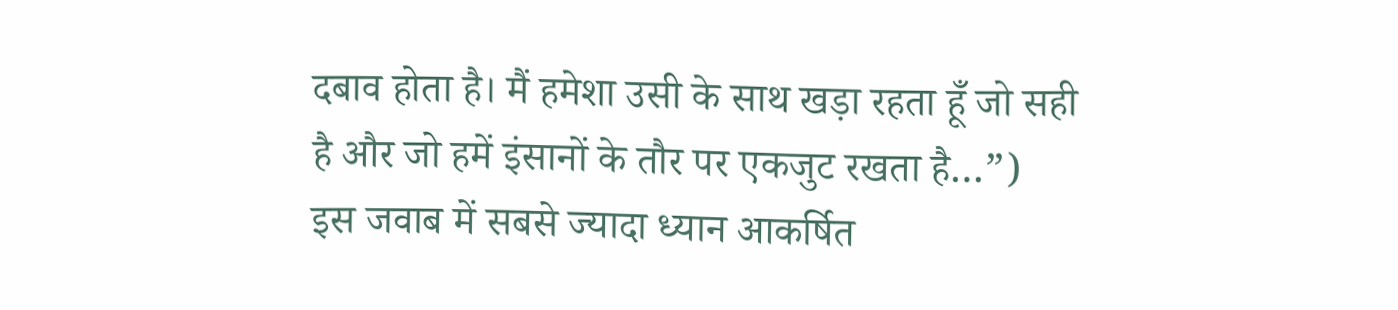दबाव होता है। मैं हमेशा उसी के साथ खड़ा रहता हूँ जो सही है और जो हमें इंसानों के तौर पर एकजुट रखता है…”)
इस जवाब में सबसे ज्यादा ध्यान आकर्षित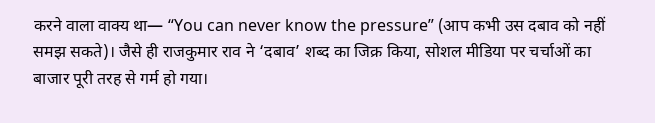करने वाला वाक्य था— “You can never know the pressure” (आप कभी उस दबाव को नहीं समझ सकते)। जैसे ही राजकुमार राव ने ‘दबाव’ शब्द का जिक्र किया, सोशल मीडिया पर चर्चाओं का बाजार पूरी तरह से गर्म हो गया।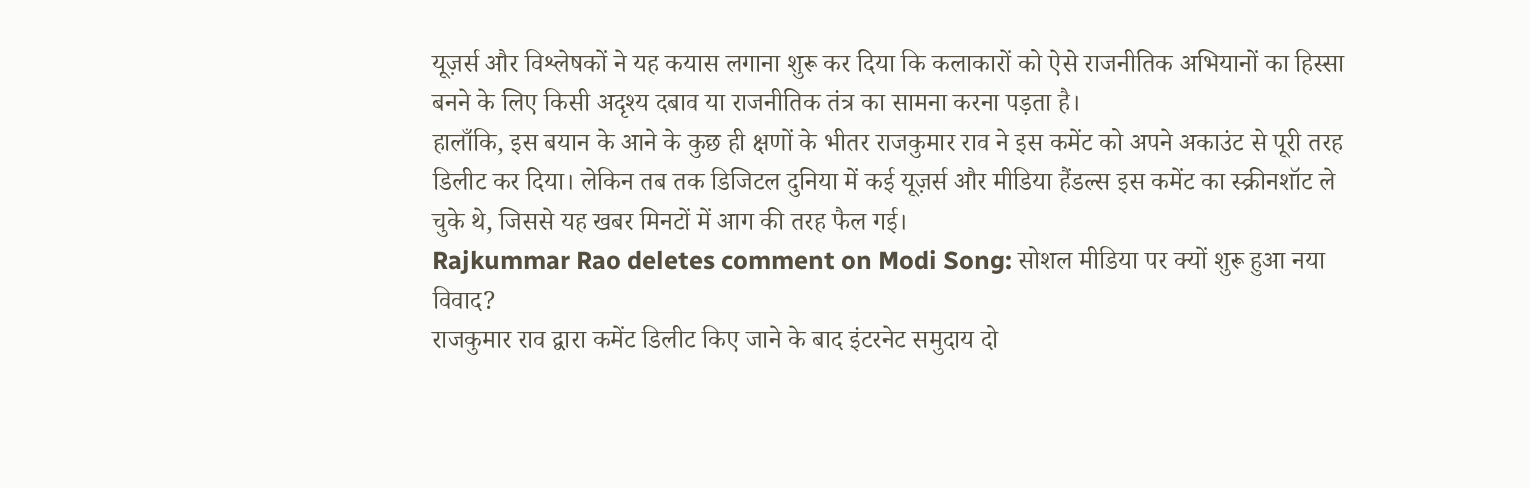यूज़र्स और विश्लेषकों ने यह कयास लगाना शुरू कर दिया कि कलाकारों को ऐसे राजनीतिक अभियानों का हिस्सा बनने के लिए किसी अदृश्य दबाव या राजनीतिक तंत्र का सामना करना पड़ता है।
हालाँकि, इस बयान के आने के कुछ ही क्षणों के भीतर राजकुमार राव ने इस कमेंट को अपने अकाउंट से पूरी तरह डिलीट कर दिया। लेकिन तब तक डिजिटल दुनिया में कई यूज़र्स और मीडिया हैंडल्स इस कमेंट का स्क्रीनशॉट ले चुके थे, जिससे यह खबर मिनटों में आग की तरह फैल गई।
Rajkummar Rao deletes comment on Modi Song: सोशल मीडिया पर क्यों शुरू हुआ नया विवाद?
राजकुमार राव द्वारा कमेंट डिलीट किए जाने के बाद इंटरनेट समुदाय दो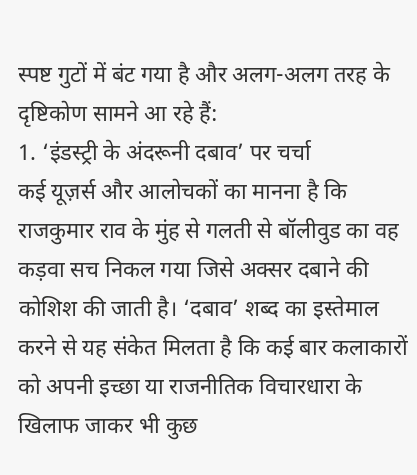स्पष्ट गुटों में बंट गया है और अलग-अलग तरह के दृष्टिकोण सामने आ रहे हैं:
1. ‘इंडस्ट्री के अंदरूनी दबाव’ पर चर्चा
कई यूज़र्स और आलोचकों का मानना है कि राजकुमार राव के मुंह से गलती से बॉलीवुड का वह कड़वा सच निकल गया जिसे अक्सर दबाने की कोशिश की जाती है। ‘दबाव’ शब्द का इस्तेमाल करने से यह संकेत मिलता है कि कई बार कलाकारों को अपनी इच्छा या राजनीतिक विचारधारा के खिलाफ जाकर भी कुछ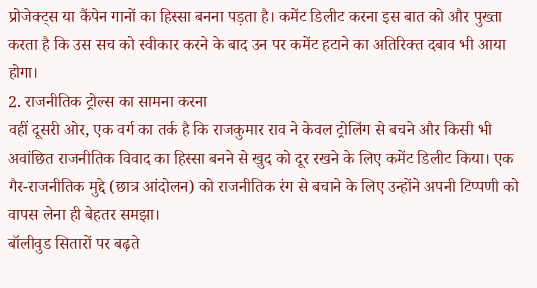प्रोजेक्ट्स या कैंपेन गानों का हिस्सा बनना पड़ता है। कमेंट डिलीट करना इस बात को और पुख्ता करता है कि उस सच को स्वीकार करने के बाद उन पर कमेंट हटाने का अतिरिक्त दबाव भी आया होगा।
2. राजनीतिक ट्रोल्स का सामना करना
वहीं दूसरी ओर, एक वर्ग का तर्क है कि राजकुमार राव ने केवल ट्रोलिंग से बचने और किसी भी अवांछित राजनीतिक विवाद का हिस्सा बनने से खुद को दूर रखने के लिए कमेंट डिलीट किया। एक गैर-राजनीतिक मुद्दे (छात्र आंदोलन) को राजनीतिक रंग से बचाने के लिए उन्होंने अपनी टिप्पणी को वापस लेना ही बेहतर समझा।
बॉलीवुड सितारों पर बढ़ते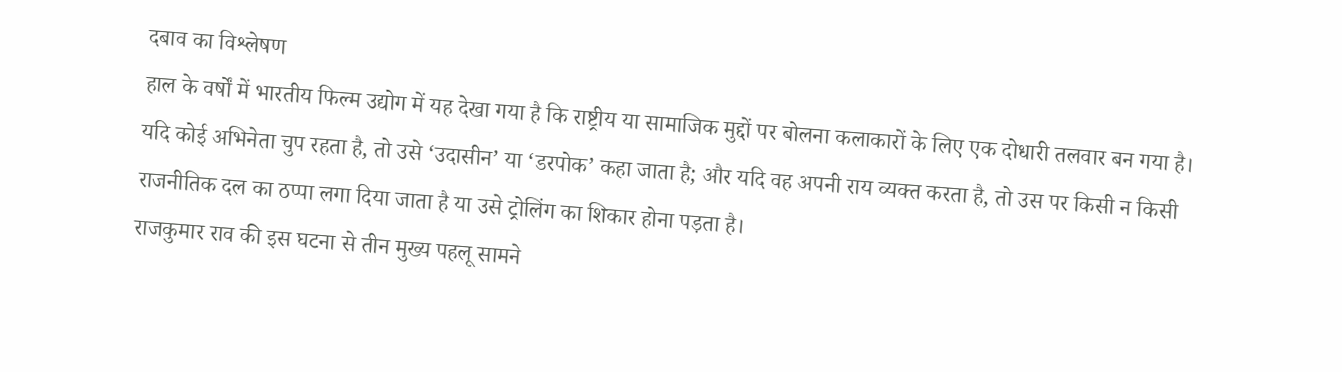दबाव का विश्लेषण
हाल के वर्षों में भारतीय फिल्म उद्योग में यह देखा गया है कि राष्ट्रीय या सामाजिक मुद्दों पर बोलना कलाकारों के लिए एक दोधारी तलवार बन गया है। यदि कोई अभिनेता चुप रहता है, तो उसे ‘उदासीन’ या ‘डरपोक’ कहा जाता है; और यदि वह अपनी राय व्यक्त करता है, तो उस पर किसी न किसी राजनीतिक दल का ठप्पा लगा दिया जाता है या उसे ट्रोलिंग का शिकार होना पड़ता है।
राजकुमार राव की इस घटना से तीन मुख्य पहलू सामने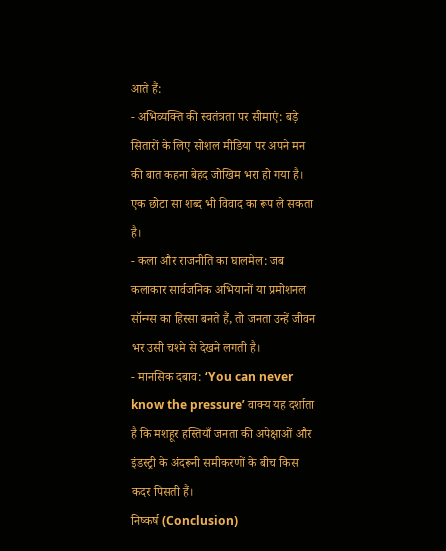आते हैं:
- अभिव्यक्ति की स्वतंत्रता पर सीमाएं: बड़े सितारों के लिए सोशल मीडिया पर अपने मन की बात कहना बेहद जोखिम भरा हो गया है। एक छोटा सा शब्द भी विवाद का रूप ले सकता है।
- कला और राजनीति का घालमेल: जब कलाकार सार्वजनिक अभियानों या प्रमोशनल सॉन्ग्स का हिस्सा बनते हैं, तो जनता उन्हें जीवन भर उसी चश्मे से देखने लगती है।
- मानसिक दबाव: ‘You can never know the pressure’ वाक्य यह दर्शाता है कि मशहूर हस्तियाँ जनता की अपेक्षाओं और इंडस्ट्री के अंदरूनी समीकरणों के बीच किस कदर पिसती हैं।
निष्कर्ष (Conclusion)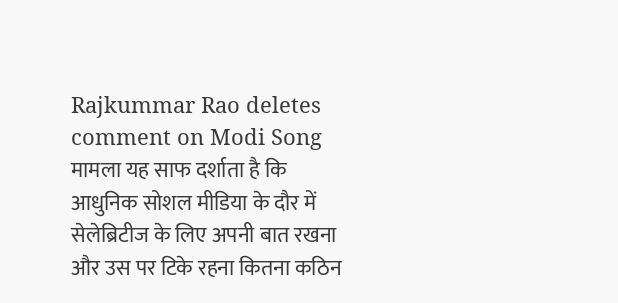Rajkummar Rao deletes comment on Modi Song मामला यह साफ दर्शाता है कि आधुनिक सोशल मीडिया के दौर में सेलेब्रिटीज के लिए अपनी बात रखना और उस पर टिके रहना कितना कठिन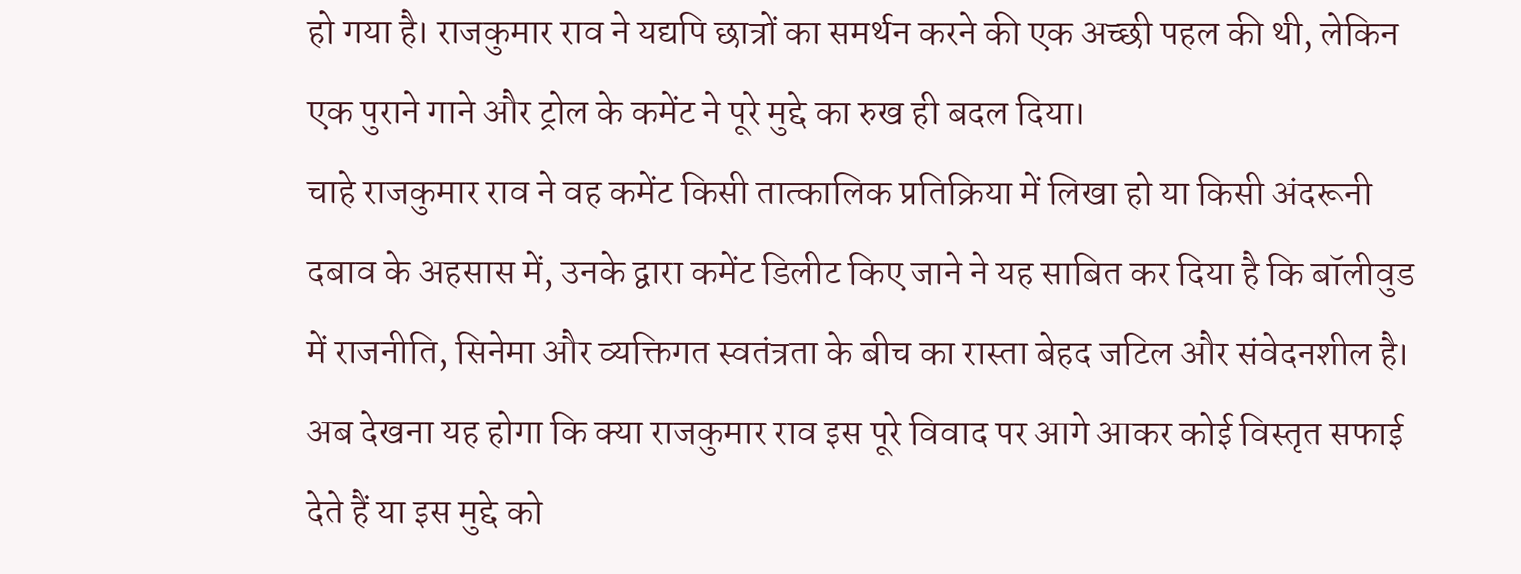हो गया है। राजकुमार राव ने यद्यपि छात्रों का समर्थन करने की एक अच्छी पहल की थी, लेकिन एक पुराने गाने और ट्रोल के कमेंट ने पूरे मुद्दे का रुख ही बदल दिया।
चाहे राजकुमार राव ने वह कमेंट किसी तात्कालिक प्रतिक्रिया में लिखा हो या किसी अंदरूनी दबाव के अहसास में, उनके द्वारा कमेंट डिलीट किए जाने ने यह साबित कर दिया है कि बॉलीवुड में राजनीति, सिनेमा और व्यक्तिगत स्वतंत्रता के बीच का रास्ता बेहद जटिल और संवेदनशील है। अब देखना यह होगा कि क्या राजकुमार राव इस पूरे विवाद पर आगे आकर कोई विस्तृत सफाई देते हैं या इस मुद्दे को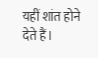यहीं शांत होने देते हैं।